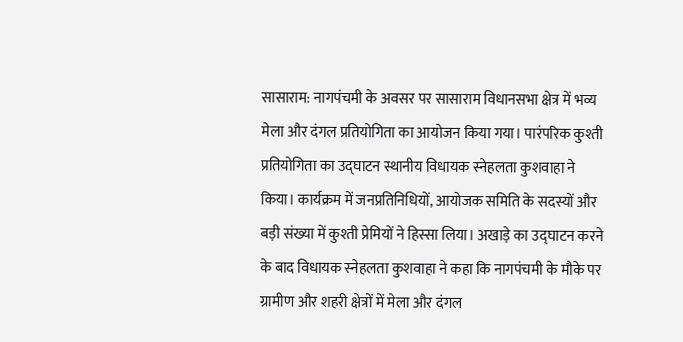सासाराम: नागपंचमी के अवसर पर सासाराम विधानसभा क्षेत्र में भव्य मेला और दंगल प्रतियोगिता का आयोजन किया गया। पारंपरिक कुश्ती प्रतियोगिता का उद्घाटन स्थानीय विधायक स्नेहलता कुशवाहा ने किया। कार्यक्रम में जनप्रतिनिधियों, आयोजक समिति के सदस्यों और बड़ी संख्या में कुश्ती प्रेमियों ने हिस्सा लिया। अखाड़े का उद्घाटन करने के बाद विधायक स्नेहलता कुशवाहा ने कहा कि नागपंचमी के मौके पर ग्रामीण और शहरी क्षेत्रों में मेला और दंगल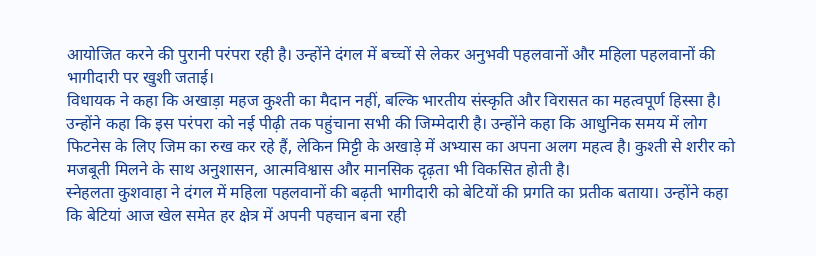आयोजित करने की पुरानी परंपरा रही है। उन्होंने दंगल में बच्चों से लेकर अनुभवी पहलवानों और महिला पहलवानों की भागीदारी पर खुशी जताई।
विधायक ने कहा कि अखाड़ा महज कुश्ती का मैदान नहीं, बल्कि भारतीय संस्कृति और विरासत का महत्वपूर्ण हिस्सा है। उन्होंने कहा कि इस परंपरा को नई पीढ़ी तक पहुंचाना सभी की जिम्मेदारी है। उन्होंने कहा कि आधुनिक समय में लोग फिटनेस के लिए जिम का रुख कर रहे हैं, लेकिन मिट्टी के अखाड़े में अभ्यास का अपना अलग महत्व है। कुश्ती से शरीर को मजबूती मिलने के साथ अनुशासन, आत्मविश्वास और मानसिक दृढ़ता भी विकसित होती है।
स्नेहलता कुशवाहा ने दंगल में महिला पहलवानों की बढ़ती भागीदारी को बेटियों की प्रगति का प्रतीक बताया। उन्होंने कहा कि बेटियां आज खेल समेत हर क्षेत्र में अपनी पहचान बना रही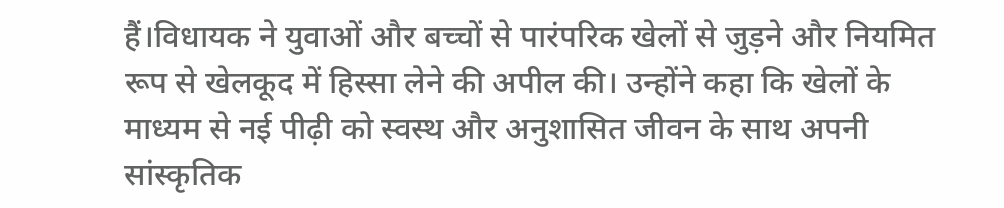हैं।विधायक ने युवाओं और बच्चों से पारंपरिक खेलों से जुड़ने और नियमित रूप से खेलकूद में हिस्सा लेने की अपील की। उन्होंने कहा कि खेलों के माध्यम से नई पीढ़ी को स्वस्थ और अनुशासित जीवन के साथ अपनी सांस्कृतिक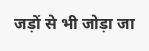जड़ों से भी जोड़ा जा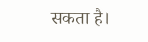सकता है।